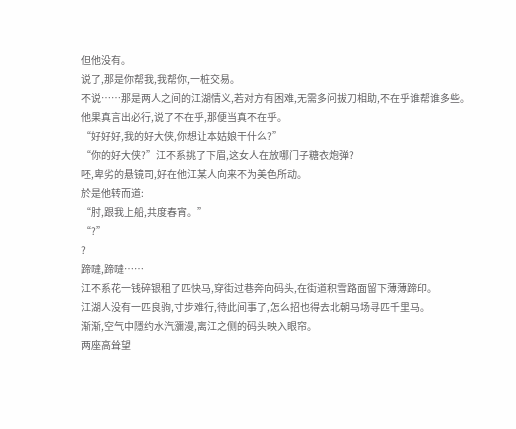但他没有。
说了,那是你帮我,我帮你,一桩交易。
不说……那是两人之间的江湖情义,若对方有困难,无需多问拔刀相助,不在乎谁帮谁多些。
他果真言出必行,说了不在乎,那便当真不在乎。
“好好好,我的好大侠,你想让本姑娘干什么?”
“你的好大侠?”江不系挑了下眉,这女人在放哪门子糖衣炮弹?
呸,卑劣的悬镜司,好在他江某人向来不为美色所动。
於是他转而道:
“肘,跟我上船,共度春宵。”
“?”
?
蹄噠,蹄噠……
江不系花一钱碎银租了匹快马,穿街过巷奔向码头,在街道积雪路面留下薄薄蹄印。
江湖人没有一匹良驹,寸步难行,待此间事了,怎么招也得去北朝马场寻匹千里马。
渐渐,空气中隱约水汽瀰漫,离江之侧的码头映入眼帘。
两座高耸望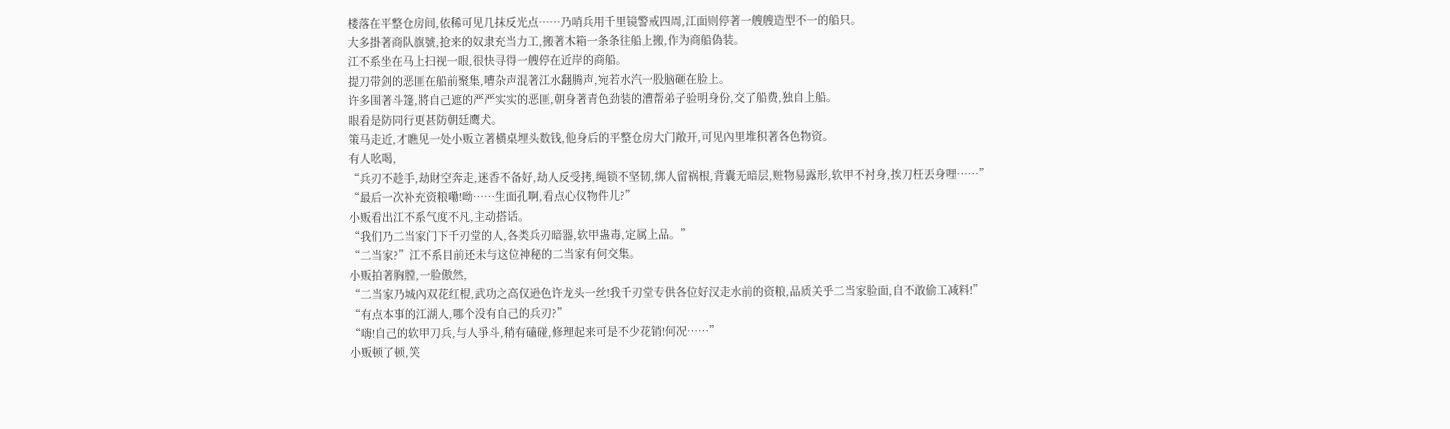楼落在平整仓房间,依稀可见几抹反光点……乃哨兵用千里镜警戒四周,江面则停著一艘艘造型不一的船只。
大多掛著商队旗號,抢来的奴隶充当力工,搬著木箱一条条往船上搬,作为商船偽装。
江不系坐在马上扫视一眼,很快寻得一艘停在近岸的商船。
提刀带剑的恶匪在船前聚集,嘈杂声混著江水翻腾声,宛若水汽一股脑砸在脸上。
许多围著斗篷,將自己遮的严严实实的恶匪,朝身著青色劲装的漕帮弟子验明身份,交了船费,独自上船。
眼看是防同行更甚防朝廷鹰犬。
策马走近,才瞧见一处小贩立著横桌埋头数钱,他身后的平整仓房大门敞开,可见內里堆积著各色物资。
有人吆喝,
“兵刃不趁手,劫財空奔走,迷香不备好,劫人反受拷,绳锁不坚韧,绑人留祸根,背囊无暗层,赃物易露形,软甲不衬身,挨刀枉丟身哩……”
“最后一次补充资粮嘞!呦……生面孔啊,看点心仪物件儿?”
小贩看出江不系气度不凡,主动搭话。
“我们乃二当家门下千刃堂的人,各类兵刃暗器,软甲蛊毒,定属上品。”
“二当家?”江不系目前还未与这位神秘的二当家有何交集。
小贩拍著胸膛,一脸傲然,
“二当家乃城內双花红棍,武功之高仅逊色许龙头一丝!我千刃堂专供各位好汉走水前的资粮,品质关乎二当家脸面,自不敢偷工减料!”
“有点本事的江湖人,哪个没有自己的兵刃?”
“嗨!自己的软甲刀兵,与人爭斗,稍有磕碰,修理起来可是不少花销!何况……”
小贩顿了顿,笑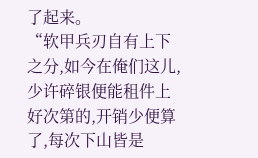了起来。
“软甲兵刃自有上下之分,如今在俺们这儿,少许碎银便能租件上好次第的,开销少便算了,每次下山皆是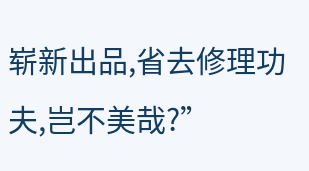崭新出品,省去修理功夫,岂不美哉?”